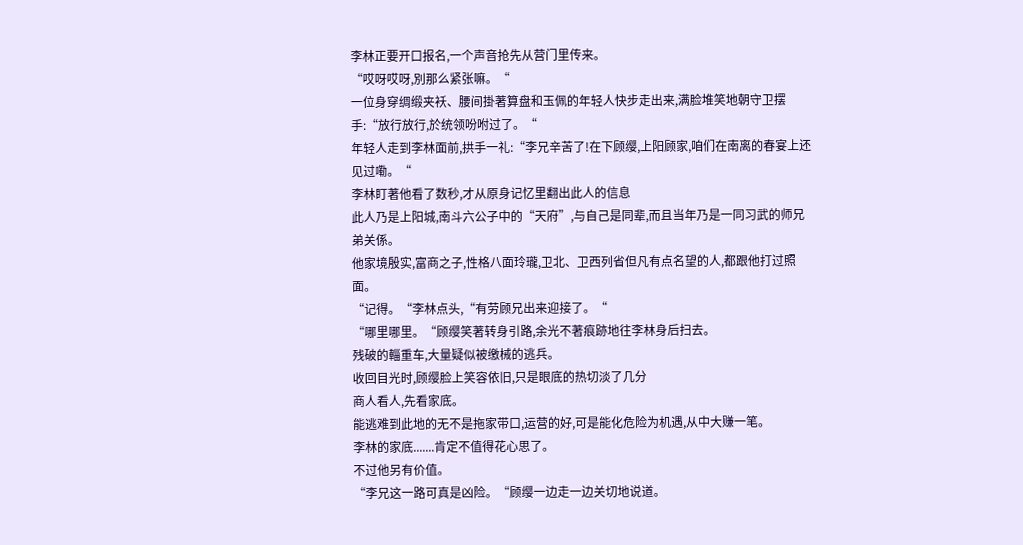李林正要开口报名,一个声音抢先从营门里传来。
“哎呀哎呀,別那么紧张嘛。“
一位身穿绸缎夹袄、腰间掛著算盘和玉佩的年轻人快步走出来,满脸堆笑地朝守卫摆手:“放行放行,於统领吩咐过了。“
年轻人走到李林面前,拱手一礼:“李兄辛苦了!在下顾缨,上阳顾家,咱们在南离的春宴上还见过嘞。“
李林盯著他看了数秒,才从原身记忆里翻出此人的信息
此人乃是上阳城,南斗六公子中的“天府”,与自己是同辈,而且当年乃是一同习武的师兄弟关係。
他家境殷实,富商之子,性格八面玲瓏,卫北、卫西列省但凡有点名望的人,都跟他打过照面。
“记得。“李林点头,“有劳顾兄出来迎接了。“
“哪里哪里。“顾缨笑著转身引路,余光不著痕跡地往李林身后扫去。
残破的輜重车,大量疑似被缴械的逃兵。
收回目光时,顾缨脸上笑容依旧,只是眼底的热切淡了几分
商人看人,先看家底。
能逃难到此地的无不是拖家带口,运营的好,可是能化危险为机遇,从中大赚一笔。
李林的家底.......肯定不值得花心思了。
不过他另有价值。
“李兄这一路可真是凶险。“顾缨一边走一边关切地说道。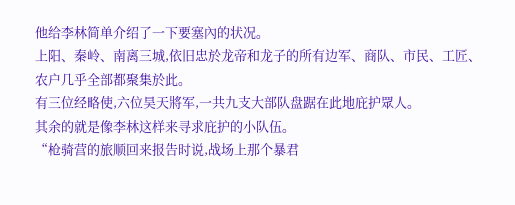他给李林简单介绍了一下要塞內的状况。
上阳、秦岭、南离三城,依旧忠於龙帝和龙子的所有边军、商队、市民、工匠、农户几乎全部都聚集於此。
有三位经略使,六位昊天將军,一共九支大部队盘踞在此地庇护眾人。
其余的就是像李林这样来寻求庇护的小队伍。
“枪骑营的旅顺回来报告时说,战场上那个暴君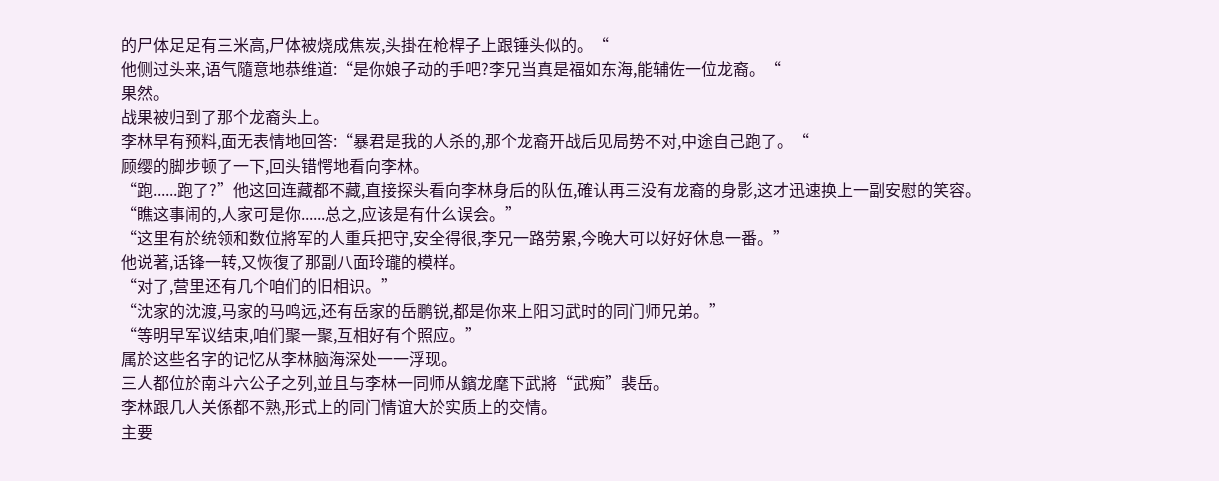的尸体足足有三米高,尸体被烧成焦炭,头掛在枪桿子上跟锤头似的。“
他侧过头来,语气隨意地恭维道:“是你娘子动的手吧?李兄当真是福如东海,能辅佐一位龙裔。“
果然。
战果被归到了那个龙裔头上。
李林早有预料,面无表情地回答:“暴君是我的人杀的,那个龙裔开战后见局势不对,中途自己跑了。“
顾缨的脚步顿了一下,回头错愕地看向李林。
“跑......跑了?”他这回连藏都不藏,直接探头看向李林身后的队伍,確认再三没有龙裔的身影,这才迅速换上一副安慰的笑容。
“瞧这事闹的,人家可是你......总之,应该是有什么误会。”
“这里有於统领和数位將军的人重兵把守,安全得很,李兄一路劳累,今晚大可以好好休息一番。”
他说著,话锋一转,又恢復了那副八面玲瓏的模样。
“对了,营里还有几个咱们的旧相识。”
“沈家的沈渡,马家的马鸣远,还有岳家的岳鹏锐,都是你来上阳习武时的同门师兄弟。”
“等明早军议结束,咱们聚一聚,互相好有个照应。”
属於这些名字的记忆从李林脑海深处一一浮现。
三人都位於南斗六公子之列,並且与李林一同师从鑌龙麾下武將“武痴”裴岳。
李林跟几人关係都不熟,形式上的同门情谊大於实质上的交情。
主要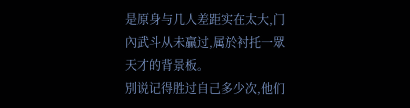是原身与几人差距实在太大,门內武斗从未贏过,属於衬托一眾天才的背景板。
別说记得胜过自己多少次,他们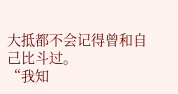大抵都不会记得曾和自己比斗过。
“我知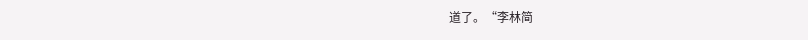道了。“李林简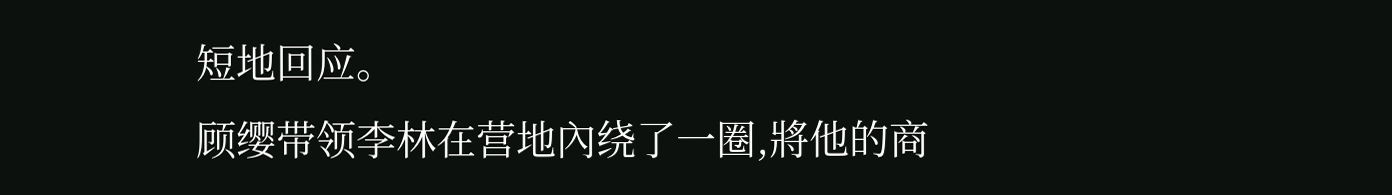短地回应。
顾缨带领李林在营地內绕了一圈,將他的商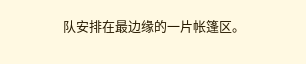队安排在最边缘的一片帐篷区。